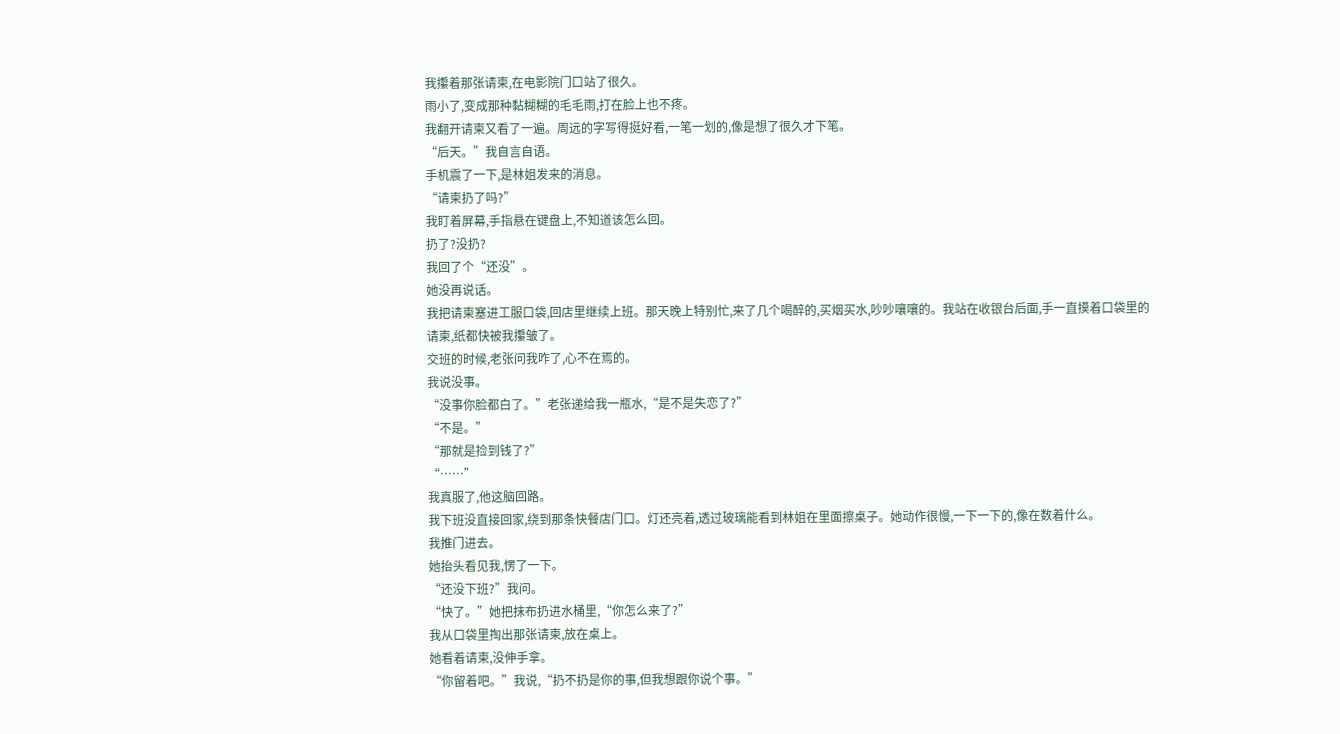我攥着那张请柬,在电影院门口站了很久。
雨小了,变成那种黏糊糊的毛毛雨,打在脸上也不疼。
我翻开请柬又看了一遍。周远的字写得挺好看,一笔一划的,像是想了很久才下笔。
“后天。”我自言自语。
手机震了一下,是林姐发来的消息。
“请柬扔了吗?”
我盯着屏幕,手指悬在键盘上,不知道该怎么回。
扔了?没扔?
我回了个“还没”。
她没再说话。
我把请柬塞进工服口袋,回店里继续上班。那天晚上特别忙,来了几个喝醉的,买烟买水,吵吵嚷嚷的。我站在收银台后面,手一直摸着口袋里的请柬,纸都快被我攥皱了。
交班的时候,老张问我咋了,心不在焉的。
我说没事。
“没事你脸都白了。”老张递给我一瓶水,“是不是失恋了?”
“不是。”
“那就是捡到钱了?”
“……”
我真服了,他这脑回路。
我下班没直接回家,绕到那条快餐店门口。灯还亮着,透过玻璃能看到林姐在里面擦桌子。她动作很慢,一下一下的,像在数着什么。
我推门进去。
她抬头看见我,愣了一下。
“还没下班?”我问。
“快了。”她把抹布扔进水桶里,“你怎么来了?”
我从口袋里掏出那张请柬,放在桌上。
她看着请柬,没伸手拿。
“你留着吧。”我说,“扔不扔是你的事,但我想跟你说个事。”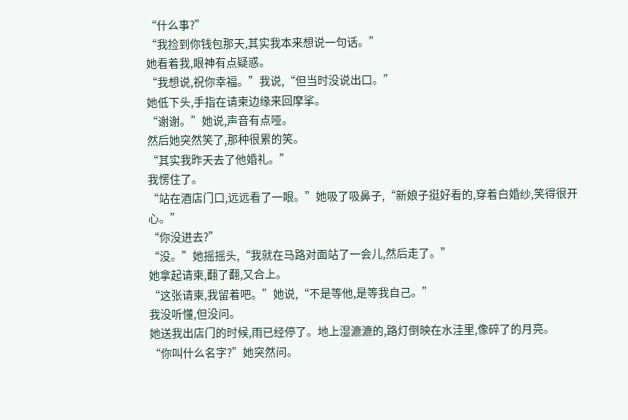“什么事?”
“我捡到你钱包那天,其实我本来想说一句话。”
她看着我,眼神有点疑惑。
“我想说,祝你幸福。”我说,“但当时没说出口。”
她低下头,手指在请柬边缘来回摩挲。
“谢谢。”她说,声音有点哑。
然后她突然笑了,那种很累的笑。
“其实我昨天去了他婚礼。”
我愣住了。
“站在酒店门口,远远看了一眼。”她吸了吸鼻子,“新娘子挺好看的,穿着白婚纱,笑得很开心。”
“你没进去?”
“没。”她摇摇头,“我就在马路对面站了一会儿,然后走了。”
她拿起请柬,翻了翻,又合上。
“这张请柬,我留着吧。”她说,“不是等他,是等我自己。”
我没听懂,但没问。
她送我出店门的时候,雨已经停了。地上湿漉漉的,路灯倒映在水洼里,像碎了的月亮。
“你叫什么名字?”她突然问。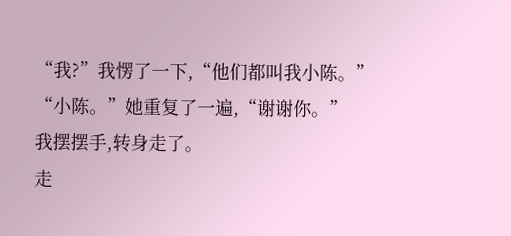“我?”我愣了一下,“他们都叫我小陈。”
“小陈。”她重复了一遍,“谢谢你。”
我摆摆手,转身走了。
走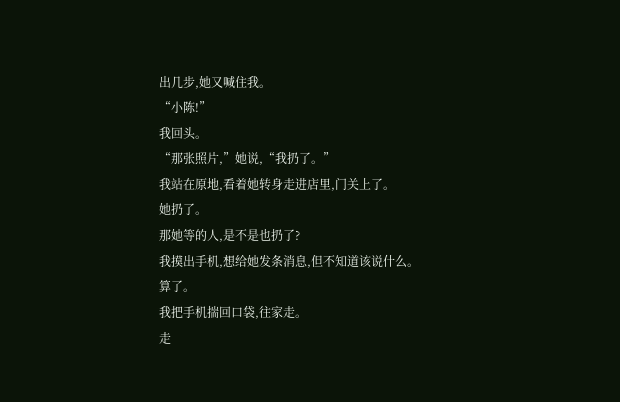出几步,她又喊住我。
“小陈!”
我回头。
“那张照片,”她说,“我扔了。”
我站在原地,看着她转身走进店里,门关上了。
她扔了。
那她等的人,是不是也扔了?
我摸出手机,想给她发条消息,但不知道该说什么。
算了。
我把手机揣回口袋,往家走。
走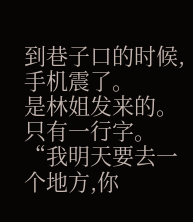到巷子口的时候,手机震了。
是林姐发来的。
只有一行字。
“我明天要去一个地方,你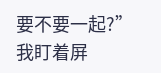要不要一起?”
我盯着屏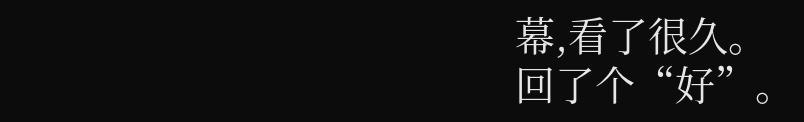幕,看了很久。
回了个“好”。